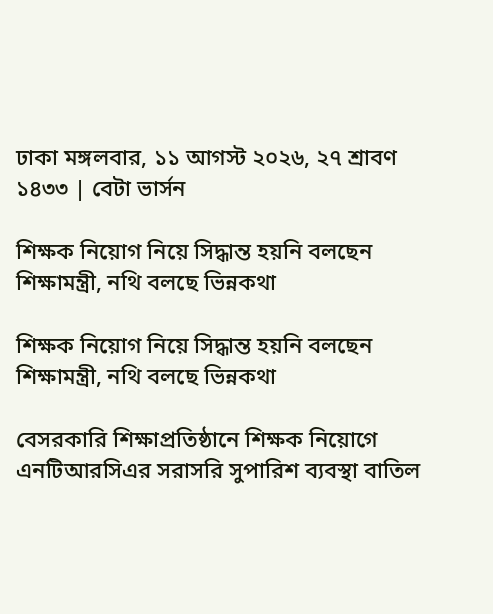ঢাকা মঙ্গলবার, ১১ আগস্ট ২০২৬, ২৭ শ্রাবণ ১৪৩৩ | বেটা ভার্সন

শিক্ষক নিয়োগ নিয়ে সিদ্ধান্ত হয়নি বলছেন শিক্ষামন্ত্রী, নথি বলছে ভিন্নকথা

শিক্ষক নিয়োগ নিয়ে সিদ্ধান্ত হয়নি বলছেন শিক্ষামন্ত্রী, নথি বলছে ভিন্নকথা

বেসরকারি শিক্ষাপ্রতিষ্ঠানে শিক্ষক নিয়োগে এনটিআরসিএর সরাসরি সুপারিশ ব্যবস্থা বাতিল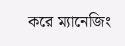করে ম্যানেজিং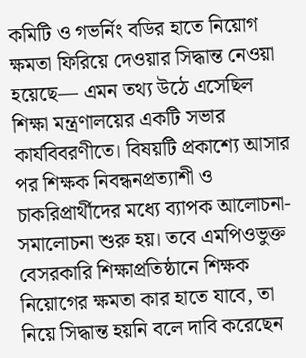কমিটি ও গভর্নিং বডির হাতে নিয়োগ ক্ষমতা ফিরিয়ে দেওয়ার সিদ্ধান্ত নেওয়া হয়েছে— এমন তথ্য উঠে এসেছিল শিক্ষা মন্ত্রণালয়ের একটি সভার কার্যবিবরণীতে। বিষয়টি প্রকাশ্যে আসার পর শিক্ষক নিবন্ধনপ্রত্যাশী ও চাকরিপ্রার্থীদের মধ্যে ব্যাপক আলোচনা-সমালোচনা শুরু হয়। তবে এমপিওভুক্ত বেসরকারি শিক্ষাপ্রতিষ্ঠানে শিক্ষক নিয়োগের ক্ষমতা কার হাতে যাবে, তা নিয়ে সিদ্ধান্ত হয়নি বলে দাবি করেছেন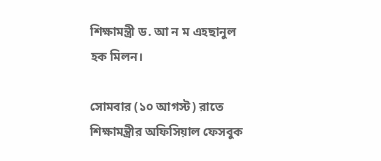শিক্ষামন্ত্রী ড. আ ন ম এহছানুল হক মিলন।

সোমবার (১০ আগস্ট) রাতে শিক্ষামন্ত্রীর অফিসিয়াল ফেসবুক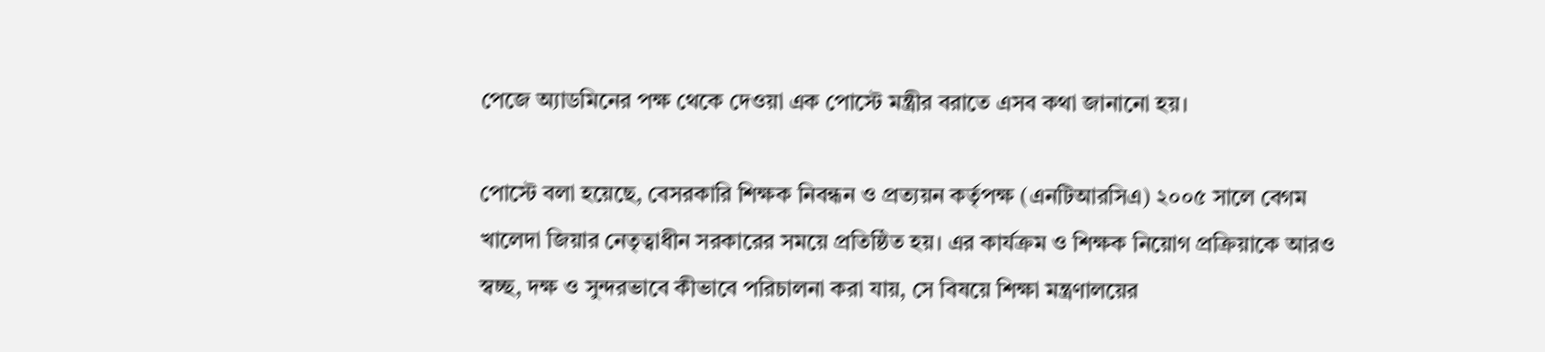পেজে অ্যাডমিনের পক্ষ থেকে দেওয়া এক পোস্টে মন্ত্রীর বরাতে এসব কথা জানানো হয়।

পোস্টে বলা হয়েছে, বেসরকারি শিক্ষক নিবন্ধন ও প্রত্যয়ন কর্তৃপক্ষ (এনটিআরসিএ) ২০০৫ সালে বেগম খালেদা জিয়ার নেতৃত্বাধীন সরকারের সময়ে প্রতিষ্ঠিত হয়। এর কার্যক্রম ও শিক্ষক নিয়োগ প্রক্রিয়াকে আরও স্বচ্ছ, দক্ষ ও সুন্দরভাবে কীভাবে পরিচালনা করা যায়, সে বিষয়ে শিক্ষা মন্ত্রণালয়ের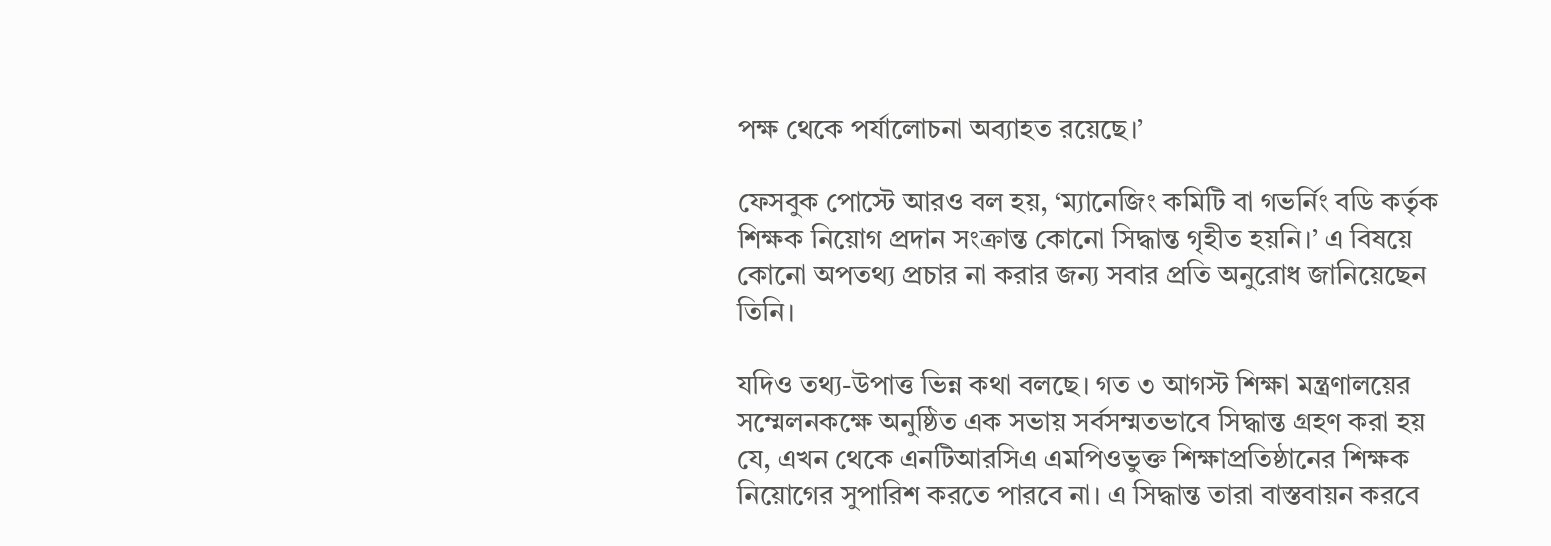পক্ষ থেকে পর্যালোচনা অব্যাহত রয়েছে।’

ফেসবুক পোস্টে আরও বল হয়, ‘ম্যানেজিং কমিটি বা গভর্নিং বডি কর্তৃক শিক্ষক নিয়োগ প্রদান সংক্রান্ত কোনো সিদ্ধান্ত গৃহীত হয়নি।’ এ বিষয়ে কোনো অপতথ্য প্রচার না করার জন্য সবার প্রতি অনুরোধ জানিয়েছেন তিনি।

যদিও তথ্য-উপাত্ত ভিন্ন কথা বলছে। গত ৩ আগস্ট শিক্ষা মন্ত্রণালয়ের সম্মেলনকক্ষে অনুষ্ঠিত এক সভায় সর্বসম্মতভাবে সিদ্ধান্ত গ্রহণ করা হয় যে, এখন থেকে এনটিআরসিএ এমপিওভুক্ত শিক্ষাপ্রতিষ্ঠানের শিক্ষক নিয়োগের সুপারিশ করতে পারবে না। এ সিদ্ধান্ত তারা বাস্তবায়ন করবে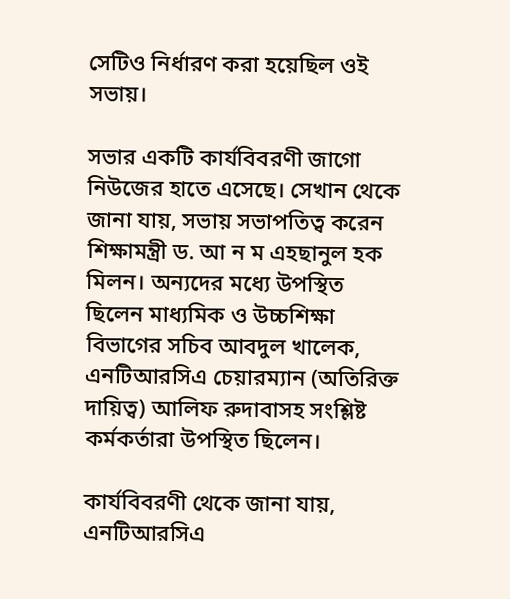সেটিও নির্ধারণ করা হয়েছিল ওই সভায়।

সভার একটি কার্যবিবরণী জাগো নিউজের হাতে এসেছে। সেখান থেকে জানা যায়, সভায় সভাপতিত্ব করেন শিক্ষামন্ত্রী ড. আ ন ম এহছানুল হক মিলন। অন্যদের মধ্যে উপস্থিত ছিলেন মাধ্যমিক ও উচ্চশিক্ষা বিভাগের সচিব আবদুল খালেক, এনটিআরসিএ চেয়ারম্যান (অতিরিক্ত দায়িত্ব) আলিফ রুদাবাসহ সংশ্লিষ্ট কর্মকর্তারা উপস্থিত ছিলেন।

কার্যবিবরণী থেকে জানা যায়, এনটিআরসিএ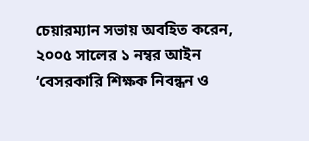চেয়ারম্যান সভায় অবহিত করেন, ২০০৫ সালের ১ নম্বর আইন ‘বেসরকারি শিক্ষক নিবন্ধন ও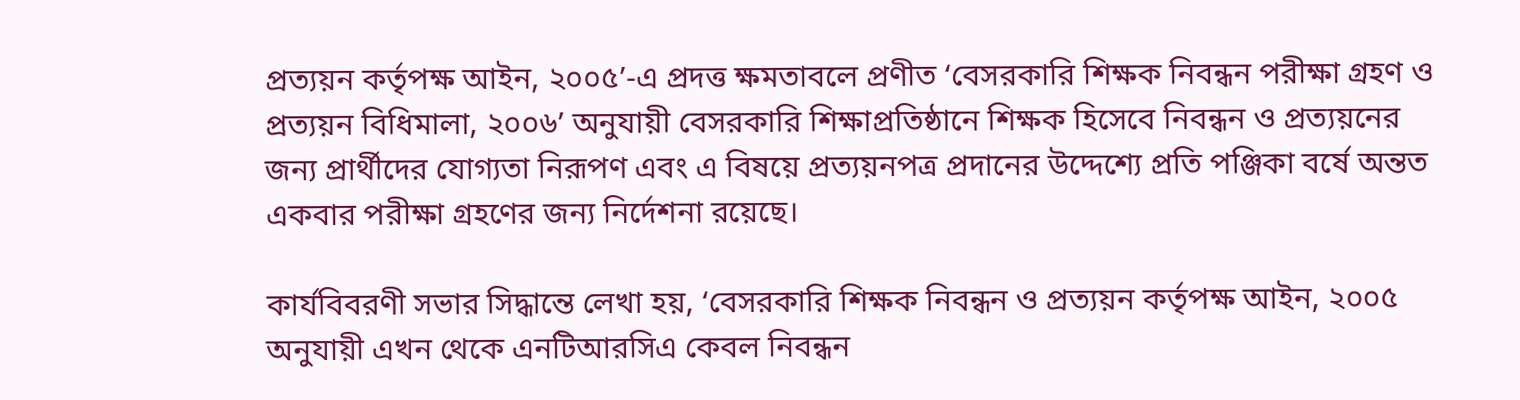প্রত্যয়ন কর্তৃপক্ষ আইন, ২০০৫’-এ প্রদত্ত ক্ষমতাবলে প্রণীত ‘বেসরকারি শিক্ষক নিবন্ধন পরীক্ষা গ্রহণ ও প্রত্যয়ন বিধিমালা, ২০০৬’ অনুযায়ী বেসরকারি শিক্ষাপ্রতিষ্ঠানে শিক্ষক হিসেবে নিবন্ধন ও প্রত্যয়নের জন্য প্রার্থীদের যোগ্যতা নিরূপণ এবং এ বিষয়ে প্রত্যয়নপত্র প্রদানের উদ্দেশ্যে প্রতি পঞ্জিকা বর্ষে অন্তত একবার পরীক্ষা গ্রহণের জন্য নির্দেশনা রয়েছে।

কার্যবিবরণী সভার সিদ্ধান্তে লেখা হয়, ‘বেসরকারি শিক্ষক নিবন্ধন ও প্রত্যয়ন কর্তৃপক্ষ আইন, ২০০৫ অনুযায়ী এখন থেকে এনটিআরসিএ কেবল নিবন্ধন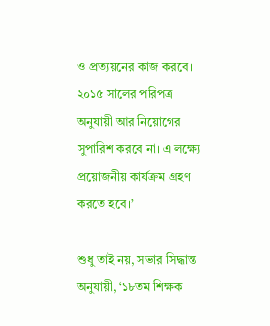ও প্রত্যয়নের কাজ করবে। ২০১৫ সালের পরিপত্র অনুযায়ী আর নিয়োগের সুপারিশ করবে না। এ লক্ষ্যে প্রয়োজনীয় কার্যক্রম গ্রহণ করতে হবে।’

শুধু তাই নয়, সভার সিদ্ধান্ত অনুযায়ী, ‘১৮তম শিক্ষক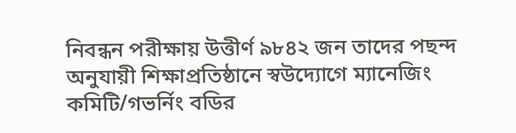নিবন্ধন পরীক্ষায় উত্তীর্ণ ৯৮৪২ জন তাদের পছন্দ অনুযায়ী শিক্ষাপ্রতিষ্ঠানে স্বউদ্যোগে ম্যানেজিং কমিটি/গভর্নিং বডির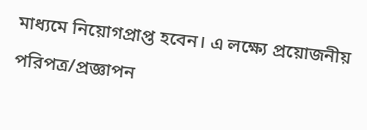মাধ্যমে নিয়োগপ্রাপ্ত হবেন। এ লক্ষ্যে প্রয়োজনীয় পরিপত্র/প্রজ্ঞাপন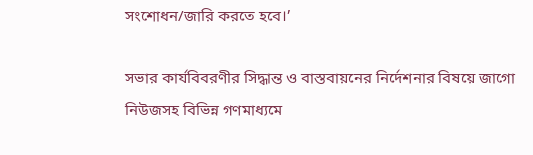সংশোধন/জারি করতে হবে।’

সভার কার্যবিবরণীর সিদ্ধান্ত ও বাস্তবায়নের নির্দেশনার বিষয়ে জাগো নিউজসহ বিভিন্ন গণমাধ্যমে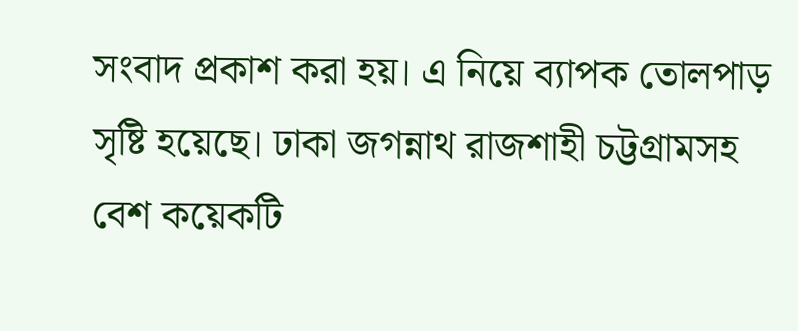সংবাদ প্রকাশ করা হয়। এ নিয়ে ব্যাপক তোলপাড় সৃষ্টি হয়েছে। ঢাকা জগন্নাথ রাজশাহী চট্টগ্রামসহ বেশ কয়েকটি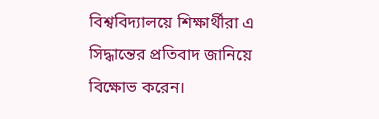বিশ্ববিদ্যালয়ে শিক্ষার্থীরা এ সিদ্ধান্তের প্রতিবাদ জানিয়ে বিক্ষোভ করেন।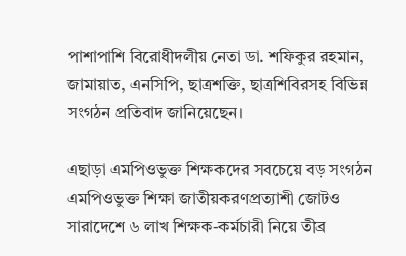পাশাপাশি বিরোধীদলীয় নেতা ডা. শফিকুর রহমান, জামায়াত, এনসিপি, ছাত্রশক্তি, ছাত্রশিবিরসহ বিভিন্ন সংগঠন প্রতিবাদ জানিয়েছেন।

এছাড়া এমপিওভুক্ত শিক্ষকদের সবচেয়ে বড় সংগঠন এমপিওভুক্ত শিক্ষা জাতীয়করণপ্রত্যাশী জোটও সারাদেশে ৬ লাখ শিক্ষক-কর্মচারী নিয়ে তীব্র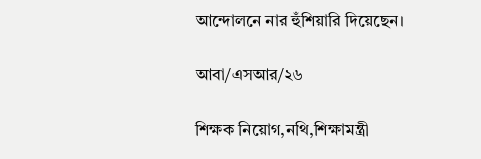আন্দোলনে নার হুঁশিয়ারি দিয়েছেন।

আবা/এসআর/২৬

শিক্ষক নিয়োগ,নথি,শিক্ষামন্ত্রী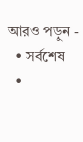আরও পড়ুন -
  • সর্বশেষ
  •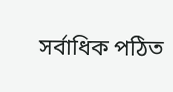সর্বাধিক পঠিত